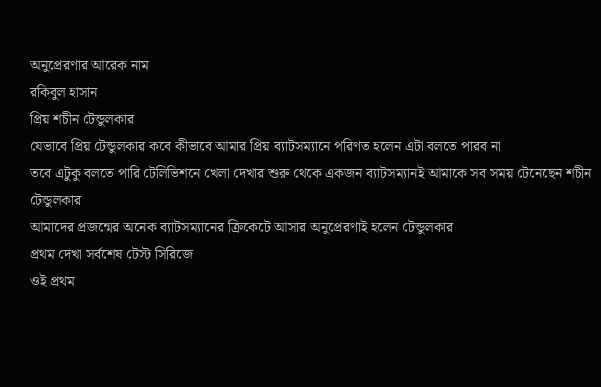অনুপ্রেরণার আরেক নাম
রকিবুল হাসান
প্রিয় শচীন টেন্ডুলকার
যেভাবে প্রিয় টেন্ডুলকার কবে কীভাবে আমার প্রিয় ব্যাটসম্যানে পরিণত হলেন এটা বলতে পারব না
তবে এটুকু বলতে পারি টেলিভিশনে খেলা দেখার শুরু থেকে একজন ব্যাটসম্যানই আমাকে সব সময় টেনেছেন শচীন টেন্ডুলকার
আমাদের প্রজন্মের অনেক ব্যাটসম্যানের ক্রিকেটে আসার অনুপ্রেরণাই হলেন টেন্ডুলকার
প্রথম দেখা সর্বশেষ টেস্ট সিরিজে
ওই প্রথম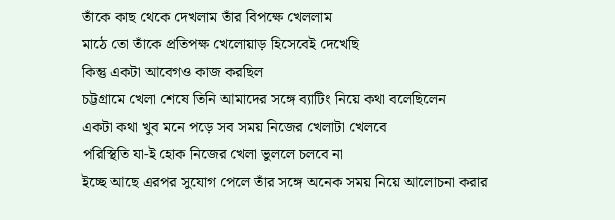তাঁকে কাছ থেকে দেখলাম তাঁর বিপক্ষে খেললাম
মাঠে তো তাঁকে প্রতিপক্ষ খেলোয়াড় হিসেবেই দেখেছি
কিন্তু একটা আবেগও কাজ করছিল
চট্টগ্রামে খেলা শেষে তিনি আমাদের সঙ্গে ব্যাটিং নিয়ে কথা বলেছিলেন
একটা কথা খুব মনে পড়ে সব সময় নিজের খেলাটা খেলবে
পরিস্থিতি যা-ই হোক নিজের খেলা ভুললে চলবে না
ইচ্ছে আছে এরপর সুযোগ পেলে তাঁর সঙ্গে অনেক সময় নিয়ে আলোচনা করার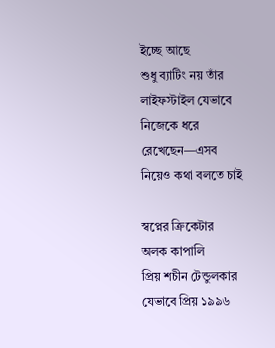ইচ্ছে আছে
শুধু ব্যাটিং নয় তাঁর লাইফস্টাইল যেভাবে নিজেকে ধরে রেখেছেন—এসব নিয়েও কথা বলতে চাই

স্বপ্নের ক্রিকেটার
অলক কাপালি
প্রিয় শচীন টেন্ডুলকার
যেভাবে প্রিয় ১৯৯৬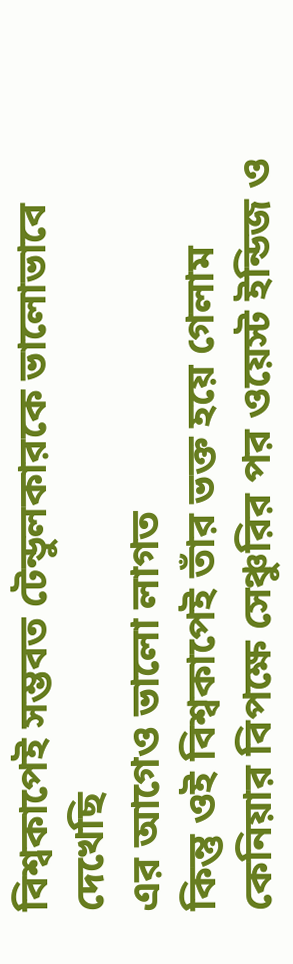বিশ্বকাপেই সম্ভবত টেন্ডুলকারকে ভালোভাবে দেখেছি
এর আগেও ভালো লাগত
কিন্তু ওই বিশ্বকাপেই তাঁর ভক্ত হয়ে গেলাম
কেনিয়ার বিপক্ষে সেঞ্চুরির পর ওয়েস্ট ইন্ডিজ ও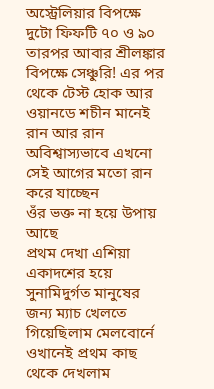অস্ট্রেলিয়ার বিপক্ষে দুটো ফিফটি ৭০ ও ৯০ তারপর আবার শ্রীলঙ্কার বিপক্ষে সেঞ্চুরি! এর পর থেকে টেস্ট হোক আর ওয়ানডে শচীন মানেই রান আর রান
অবিশ্বাস্যভাবে এখনো সেই আগের মতো রান করে যাচ্ছেন
ওঁর ভক্ত না হয়ে উপায় আছে
প্রথম দেখা এশিয়া একাদশের হয়ে সুনামিদুর্গত মানুষের জন্য ম্যাচ খেলতে গিয়েছিলাম মেলবোর্নে
ওখানেই প্রথম কাছ থেকে দেখলাম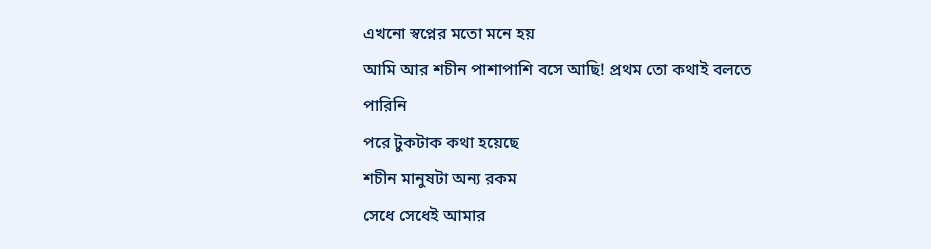এখনো স্বপ্নের মতো মনে হয়
আমি আর শচীন পাশাপাশি বসে আছি! প্রথম তো কথাই বলতে পারিনি
পরে টুকটাক কথা হয়েছে
শচীন মানুষটা অন্য রকম
সেধে সেধেই আমার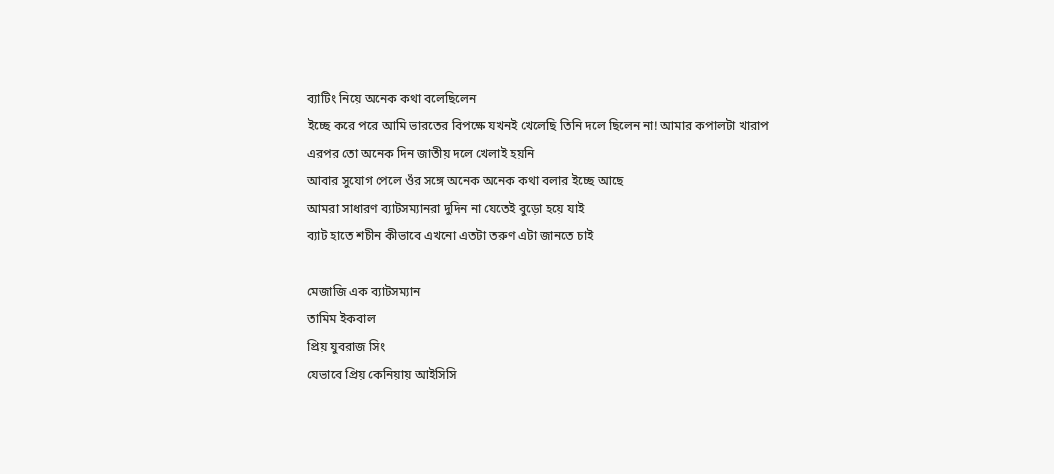ব্যাটিং নিয়ে অনেক কথা বলেছিলেন
ইচ্ছে করে পরে আমি ভারতের বিপক্ষে যখনই খেলেছি তিনি দলে ছিলেন না! আমার কপালটা খারাপ
এরপর তো অনেক দিন জাতীয় দলে খেলাই হয়নি
আবার সুযোগ পেলে ওঁর সঙ্গে অনেক অনেক কথা বলার ইচ্ছে আছে
আমরা সাধারণ ব্যাটসম্যানরা দুদিন না যেতেই বুড়ো হয়ে যাই
ব্যাট হাতে শচীন কীভাবে এখনো এতটা তরুণ এটা জানতে চাই

মেজাজি এক ব্যাটসম্যান
তামিম ইকবাল
প্রিয় যুবরাজ সিং
যেভাবে প্রিয় কেনিয়ায় আইসিসি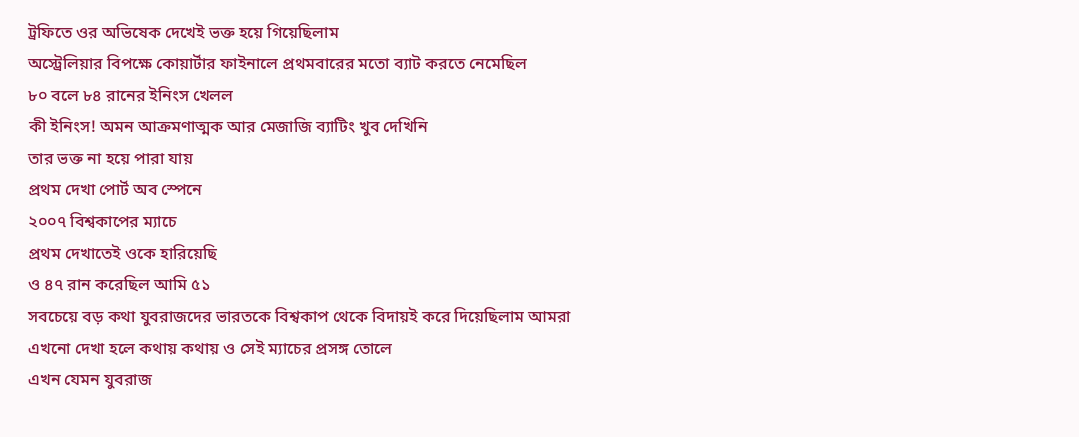ট্রফিতে ওর অভিষেক দেখেই ভক্ত হয়ে গিয়েছিলাম
অস্ট্রেলিয়ার বিপক্ষে কোয়ার্টার ফাইনালে প্রথমবারের মতো ব্যাট করতে নেমেছিল
৮০ বলে ৮৪ রানের ইনিংস খেলল
কী ইনিংস! অমন আক্রমণাত্মক আর মেজাজি ব্যাটিং খুব দেখিনি
তার ভক্ত না হয়ে পারা যায়
প্রথম দেখা পোর্ট অব স্পেনে
২০০৭ বিশ্বকাপের ম্যাচে
প্রথম দেখাতেই ওকে হারিয়েছি
ও ৪৭ রান করেছিল আমি ৫১
সবচেয়ে বড় কথা যুবরাজদের ভারতকে বিশ্বকাপ থেকে বিদায়ই করে দিয়েছিলাম আমরা
এখনো দেখা হলে কথায় কথায় ও সেই ম্যাচের প্রসঙ্গ তোলে
এখন যেমন যুবরাজ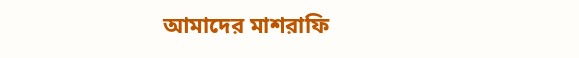আমাদের মাশরাফি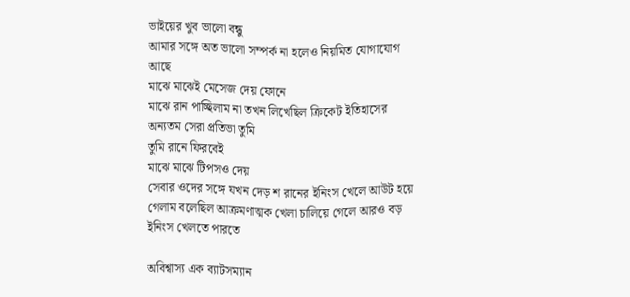ভাইয়ের খুব ভালো বন্ধু
আমার সঙ্গে অত ভালো সম্পর্ক না হলেও নিয়মিত যোগাযোগ আছে
মাঝে মাঝেই মেসেজ দেয় ফোনে
মাঝে রান পাচ্ছিলাম না তখন লিখেছিল ক্রিকেট ইতিহাসের অন্যতম সেরা প্রতিভা তুমি
তুমি রানে ফিরবেই
মাঝে মাঝে টিপসও দেয়
সেবার ওদের সঙ্গে যখন দেড় শ রানের ইনিংস খেলে আউট হয়ে গেলাম বলেছিল আক্রমণাত্মক খেলা চালিয়ে গেলে আরও বড় ইনিংস খেলতে পারতে

অবিশ্বাস্য এক ব্যাটসম্যান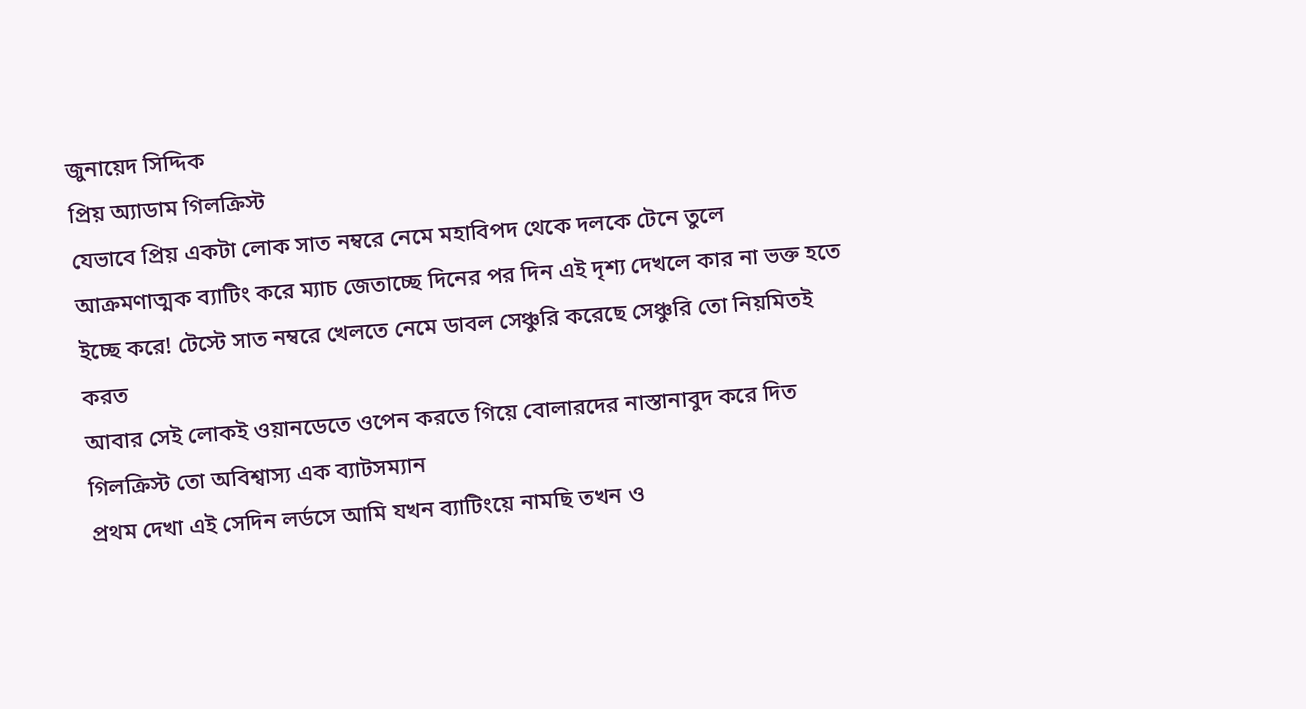জুনায়েদ সিদ্দিক
প্রিয় অ্যাডাম গিলক্রিস্ট
যেভাবে প্রিয় একটা লোক সাত নম্বরে নেমে মহাবিপদ থেকে দলকে টেনে তুলে আক্রমণাত্মক ব্যাটিং করে ম্যাচ জেতাচ্ছে দিনের পর দিন এই দৃশ্য দেখলে কার না ভক্ত হতে ইচ্ছে করে! টেস্টে সাত নম্বরে খেলতে নেমে ডাবল সেঞ্চুরি করেছে সেঞ্চুরি তো নিয়মিতই করত
আবার সেই লোকই ওয়ানডেতে ওপেন করতে গিয়ে বোলারদের নাস্তানাবুদ করে দিত
গিলক্রিস্ট তো অবিশ্বাস্য এক ব্যাটসম্যান
প্রথম দেখা এই সেদিন লর্ডসে আমি যখন ব্যাটিংয়ে নামছি তখন ও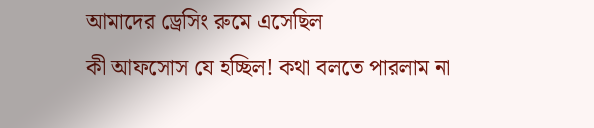আমাদের ড্রেসিং রুমে এসেছিল
কী আফসোস যে হচ্ছিল! কথা বলতে পারলাম না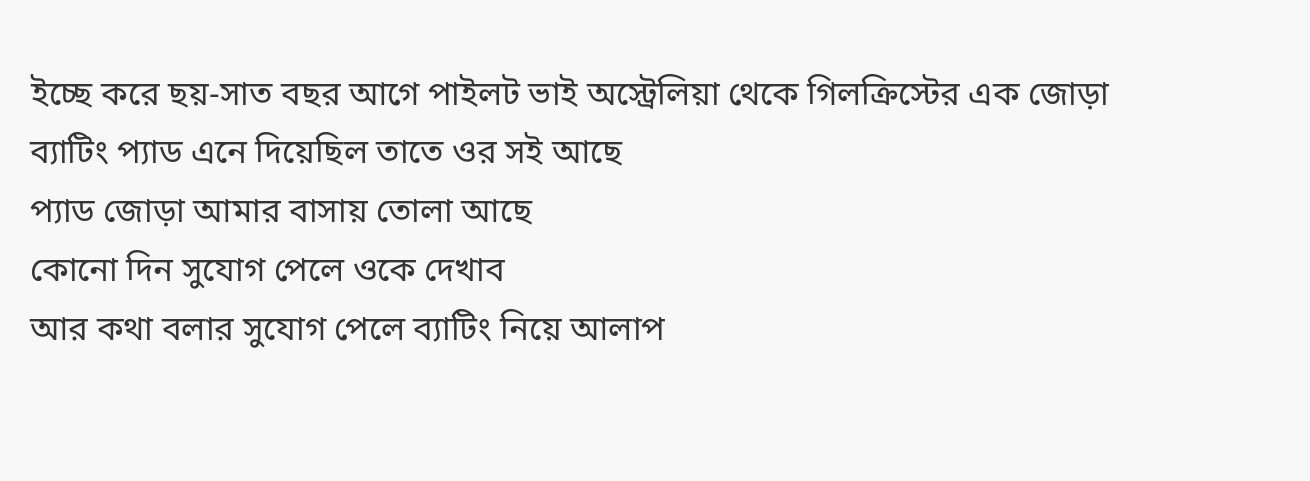ইচ্ছে করে ছয়-সাত বছর আগে পাইলট ভাই অস্ট্রেলিয়া থেকে গিলক্রিস্টের এক জোড়া ব্যাটিং প্যাড এনে দিয়েছিল তাতে ওর সই আছে
প্যাড জোড়া আমার বাসায় তোলা আছে
কোনো দিন সুযোগ পেলে ওকে দেখাব
আর কথা বলার সুযোগ পেলে ব্যাটিং নিয়ে আলাপ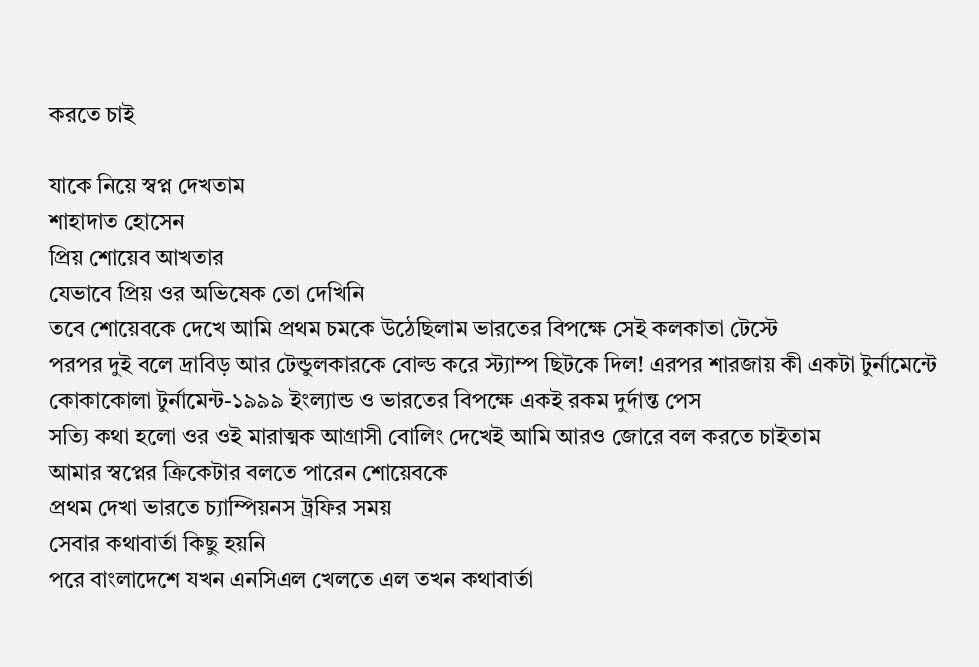করতে চাই

যাকে নিয়ে স্বপ্ন দেখতাম
শাহাদাত হোসেন
প্রিয় শোয়েব আখতার
যেভাবে প্রিয় ওর অভিষেক তো দেখিনি
তবে শোয়েবকে দেখে আমি প্রথম চমকে উঠেছিলাম ভারতের বিপক্ষে সেই কলকাতা টেস্টে
পরপর দুই বলে দ্রাবিড় আর টেন্ডুলকারকে বোল্ড করে স্ট্যাম্প ছিটকে দিল! এরপর শারজায় কী একটা টুর্নামেন্টে কোকাকোলা টুর্নামেন্ট-১৯৯৯ ইংল্যান্ড ও ভারতের বিপক্ষে একই রকম দুর্দান্ত পেস
সত্যি কথা হলো ওর ওই মারাত্মক আগ্রাসী বোলিং দেখেই আমি আরও জোরে বল করতে চাইতাম
আমার স্বপ্নের ক্রিকেটার বলতে পারেন শোয়েবকে
প্রথম দেখা ভারতে চ্যাম্পিয়নস ট্রফির সময়
সেবার কথাবার্তা কিছু হয়নি
পরে বাংলাদেশে যখন এনসিএল খেলতে এল তখন কথাবার্তা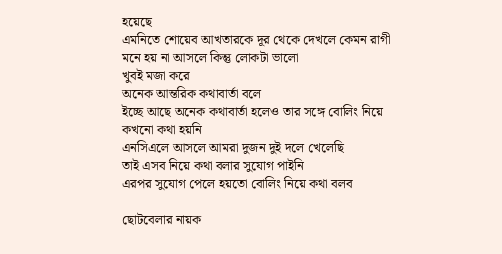হয়েছে
এমনিতে শোয়েব আখতারকে দূর থেকে দেখলে কেমন রাগী মনে হয় না আসলে কিন্তু লোকটা ভালো
খুবই মজা করে
অনেক আন্তরিক কথাবার্তা বলে
ইচ্ছে আছে অনেক কথাবার্তা হলেও তার সঙ্গে বোলিং নিয়ে কখনো কথা হয়নি
এনসিএলে আসলে আমরা দুজন দুই দলে খেলেছি
তাই এসব নিয়ে কথা বলার সুযোগ পাইনি
এরপর সুযোগ পেলে হয়তো বোলিং নিয়ে কথা বলব

ছোটবেলার নায়ক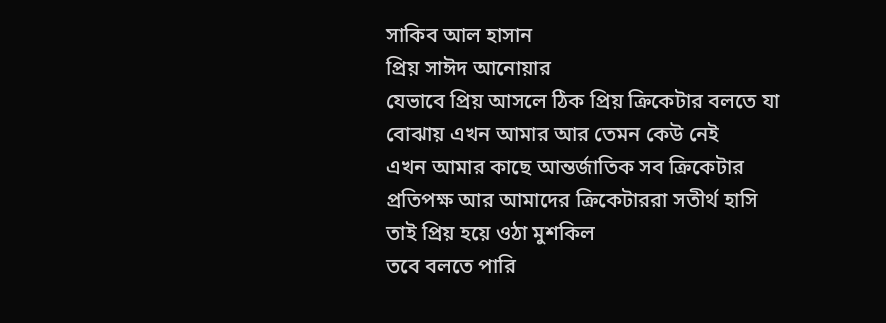সাকিব আল হাসান
প্রিয় সাঈদ আনোয়ার
যেভাবে প্রিয় আসলে ঠিক প্রিয় ক্রিকেটার বলতে যা বোঝায় এখন আমার আর তেমন কেউ নেই
এখন আমার কাছে আন্তর্জাতিক সব ক্রিকেটার প্রতিপক্ষ আর আমাদের ক্রিকেটাররা সতীর্থ হাসি
তাই প্রিয় হয়ে ওঠা মুশকিল
তবে বলতে পারি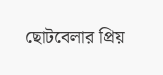ছোটবেলার প্রিয়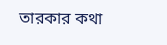তারকার কথা